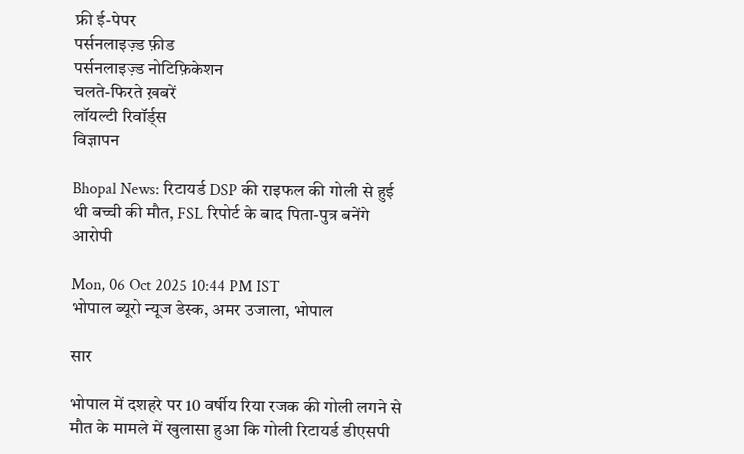फ्री ई-पेपर
पर्सनलाइज़्ड फ़ीड
पर्सनलाइज़्ड नोटिफ़िकेशन
चलते-फिरते ख़बरें
लॉयल्टी रिवॉर्ड्स
विज्ञापन

Bhopal News: रिटायर्ड DSP की राइफल की गोली से हुई थी बच्ची की मौत, FSL रिपोर्ट के बाद पिता-पुत्र बनेंगे आरोपी

Mon, 06 Oct 2025 10:44 PM IST
भोपाल ब्यूरो न्यूज डेस्क, अमर उजाला, भोपाल

सार

भोपाल में दशहरे पर 10 वर्षीय रिया रजक की गोली लगने से मौत के मामले में खुलासा हुआ कि गोली रिटायर्ड डीएसपी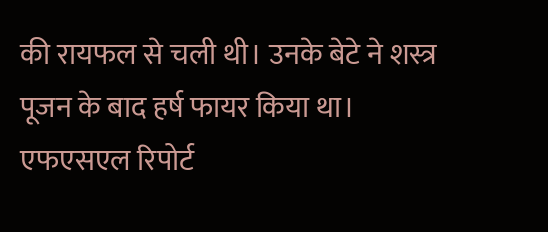की रायफल से चली थी। उनके बेटे ने शस्त्र पूजन के बाद हर्ष फायर किया था। एफएसएल रिपोर्ट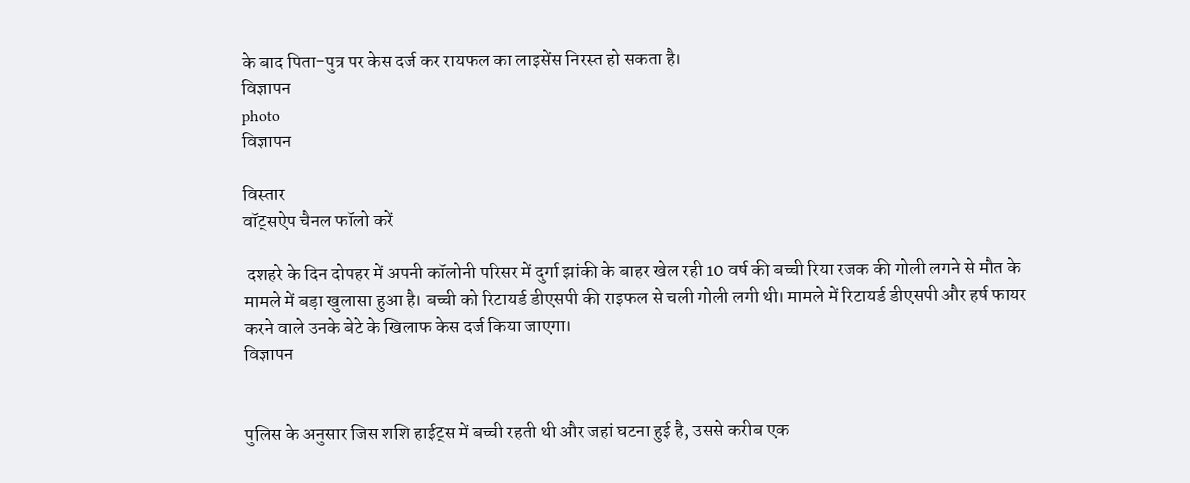के बाद पिता-पुत्र पर केस दर्ज कर रायफल का लाइसेंस निरस्त हो सकता है।
विज्ञापन
photo
विज्ञापन

विस्तार
वॉट्सऐप चैनल फॉलो करें

 दशहरे के दिन दोपहर में अपनी कॉलोनी परिसर में दुर्गा झांकी के बाहर खेल रही 10 वर्ष की बच्ची रिया रजक की गोली लगने से मौत के मामले में बड़ा खुलासा हुआ है। बच्ची को रिटायर्ड डीएसपी की राइफल से चली गोली लगी थी। मामले में रिटायर्ड डीएसपी और हर्ष फायर करने वाले उनके बेटे के खिलाफ केस दर्ज किया जाएगा।
विज्ञापन


पुलिस के अनुसार जिस शशि हाईट्स में बच्ची रहती थी और जहां घटना हुई है, उससे करीब एक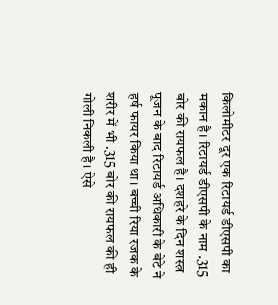किलोमीटर दूर एक रिटायर्ड डीएसपी का मकान है। रिटायर्ड डीएसपी के नाम .315 बोर की रायफल है। दशहरे के दिन शस्त्र पूजन के बाद रिटायर्ड अधिकारी के बेटे ने हर्ष फायर किया था। बच्ची रिया रजक के शरीर में भी .315 बोर की रायफल की ही गोली निकली है। ऐसे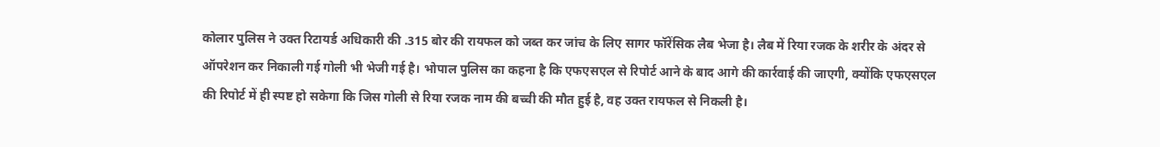कोलार पुलिस ने उक्त रिटायर्ड अधिकारी की .315 बोर की रायफल को जब्त कर जांच के लिए सागर फॉरेंसिक लैब भेजा है। लैब में रिया रजक के शरीर के अंदर से ऑपरेशन कर निकाली गई गोली भी भेजी गई है। भोपाल पुलिस का कहना है कि एफएसएल से रिपोर्ट आने के बाद आगे की कार्रवाई की जाएगी, क्योंकि एफएसएल की रिपोर्ट में ही स्पष्ट हो सकेगा कि जिस गोली से रिया रजक नाम की बच्ची की मौत हुई है, वह उक्त रायफल से निकली है।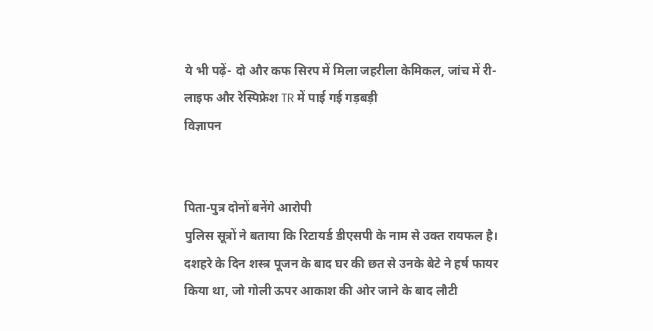ये भी पढ़ें- दो और कफ सिरप में मिला जहरीला केमिकल, जांच में री-लाइफ और रेस्पिफ्रेश TR में पाई गई गड़बड़ी
विज्ञापन


पिता-पुत्र दोनों बनेंगे आरोपी
पुलिस सूत्रों ने बताया कि रिटायर्ड डीएसपी के नाम से उक्त रायफल है। दशहरे के दिन शस्त्र पूजन के बाद घर की छत से उनके बेटे ने हर्ष फायर किया था, जो गोली ऊपर आकाश की ओर जाने के बाद लौटी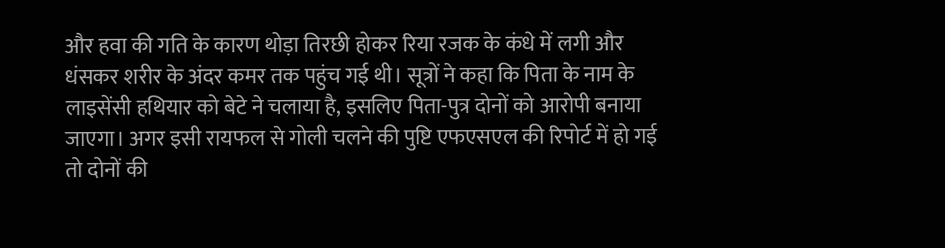और हवा की गति के कारण थोड़ा तिरछी होकर रिया रजक के कंधे में लगी और धंसकर शरीर के अंदर कमर तक पहुंच गई थी। सूत्रों ने कहा कि पिता के नाम के लाइसेंसी हथियार को बेटे ने चलाया है, इसलिए पिता-पुत्र दोनों को आरोपी बनाया जाएगा। अगर इसी रायफल से गोली चलने की पुष्टि एफएसएल की रिपोर्ट में हो गई तो दोनों की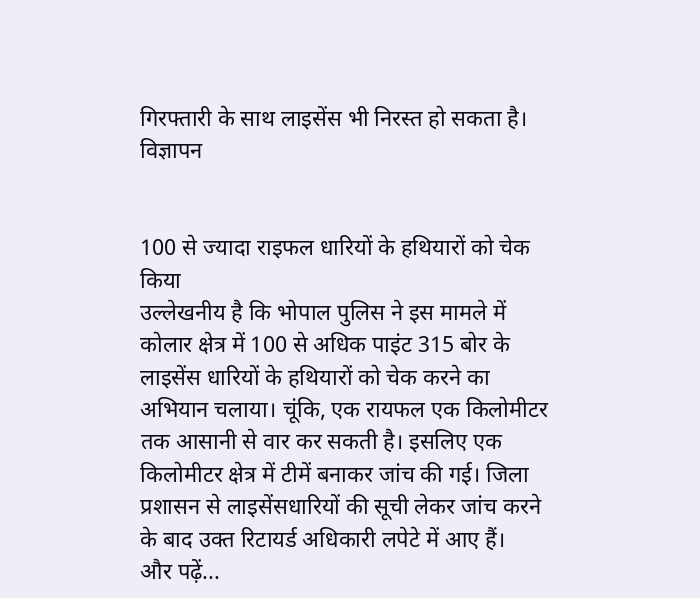गिरफ्तारी के साथ लाइसेंस भी निरस्त हो सकता है।
विज्ञापन


100 से ज्यादा राइफल धारियों के हथियारों को चेक किया
उल्लेखनीय है कि भोपाल पुलिस ने इस मामले में कोलार क्षेत्र में 100 से अधिक पाइंट 315 बोर के लाइसेंस धारियों के हथियारों को चेक करने का अभियान चलाया। चूंकि, एक रायफल एक किलोमीटर तक आसानी से वार कर सकती है। इसलिए एक किलोमीटर क्षेत्र में टीमें बनाकर जांच की गई। जिला प्रशासन से लाइसेंसधारियों की सूची लेकर जांच करने के बाद उक्त रिटायर्ड अधिकारी लपेटे में आए हैं।
और पढ़ें...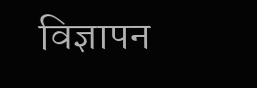विज्ञापन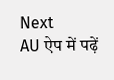Next
AU ऐप में पढ़ें